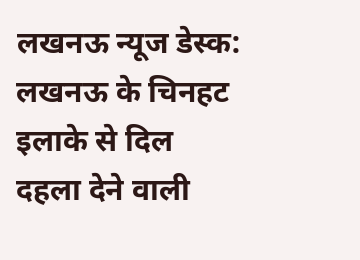लखनऊ न्यूज डेस्क: लखनऊ के चिनहट इलाके से दिल दहला देने वाली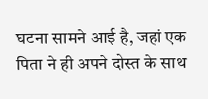घटना सामने आई है, जहां एक पिता ने ही अपने दोस्त के साथ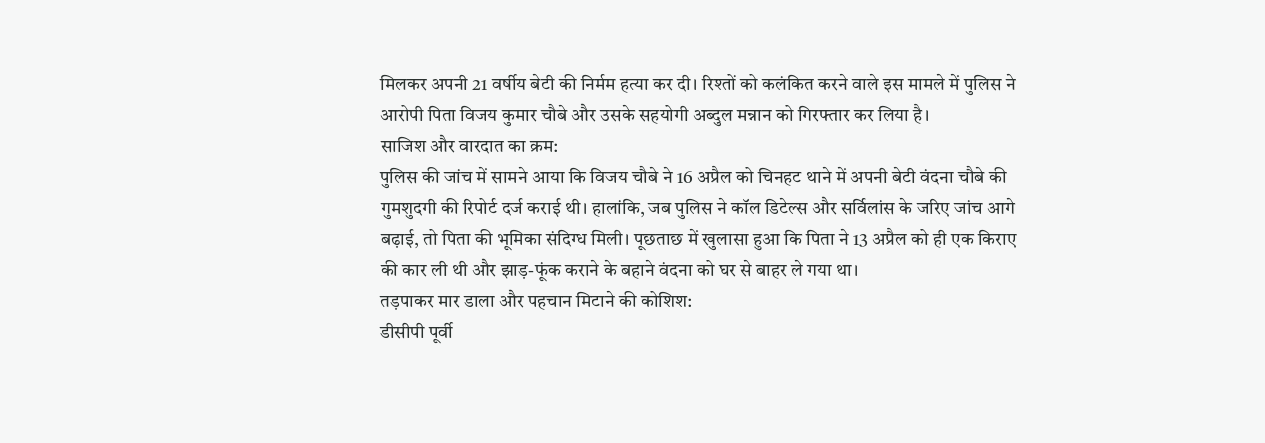मिलकर अपनी 21 वर्षीय बेटी की निर्मम हत्या कर दी। रिश्तों को कलंकित करने वाले इस मामले में पुलिस ने आरोपी पिता विजय कुमार चौबे और उसके सहयोगी अब्दुल मन्नान को गिरफ्तार कर लिया है।
साजिश और वारदात का क्रम:
पुलिस की जांच में सामने आया कि विजय चौबे ने 16 अप्रैल को चिनहट थाने में अपनी बेटी वंदना चौबे की गुमशुदगी की रिपोर्ट दर्ज कराई थी। हालांकि, जब पुलिस ने कॉल डिटेल्स और सर्विलांस के जरिए जांच आगे बढ़ाई, तो पिता की भूमिका संदिग्ध मिली। पूछताछ में खुलासा हुआ कि पिता ने 13 अप्रैल को ही एक किराए की कार ली थी और झाड़-फूंक कराने के बहाने वंदना को घर से बाहर ले गया था।
तड़पाकर मार डाला और पहचान मिटाने की कोशिश:
डीसीपी पूर्वी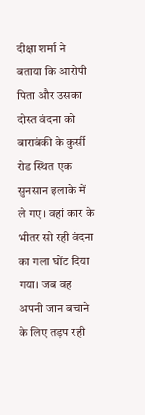दीक्षा शर्मा ने बताया कि आरोपी पिता और उसका दोस्त वंदना को बाराबंकी के कुर्सी रोड स्थित एक सुनसान इलाके में ले गए। वहां कार के भीतर सो रही वंदना का गला घोंट दिया गया। जब वह अपनी जान बचाने के लिए तड़प रही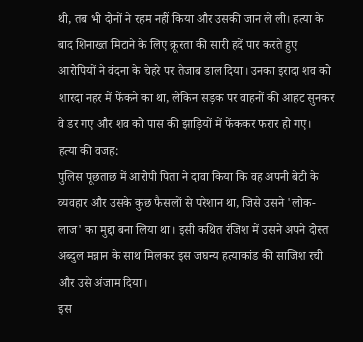थी, तब भी दोनों ने रहम नहीं किया और उसकी जान ले ली। हत्या के बाद शिनाख्त मिटाने के लिए क्रूरता की सारी हदें पार करते हुए आरोपियों ने वंदना के चेहरे पर तेजाब डाल दिया। उनका इरादा शव को शारदा नहर में फेंकने का था, लेकिन सड़क पर वाहनों की आहट सुनकर वे डर गए और शव को पास की झाड़ियों में फेंककर फरार हो गए।
हत्या की वजह:
पुलिस पूछताछ में आरोपी पिता ने दावा किया कि वह अपनी बेटी के व्यवहार और उसके कुछ फैसलों से परेशान था, जिसे उसने 'लोक-लाज' का मुद्दा बना लिया था। इसी कथित रंजिश में उसने अपने दोस्त अब्दुल मन्नान के साथ मिलकर इस जघन्य हत्याकांड की साजिश रची और उसे अंजाम दिया।
इस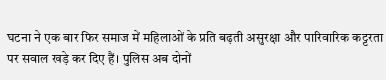घटना ने एक बार फिर समाज में महिलाओं के प्रति बढ़ती असुरक्षा और पारिवारिक कट्टरता पर सवाल खड़े कर दिए हैं। पुलिस अब दोनों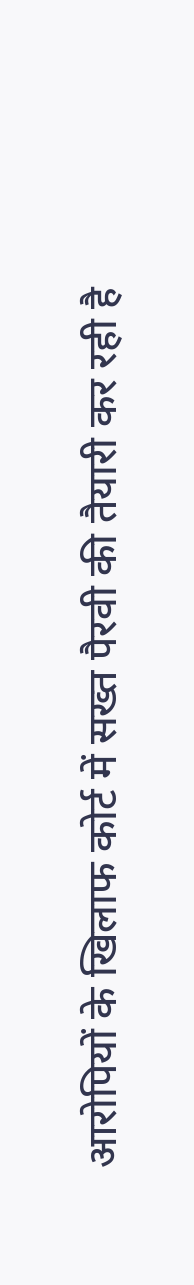आरोपियों के खिलाफ कोर्ट में सख्त पैरवी की तैयारी कर रही है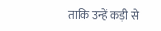ताकि उन्हें कड़ी से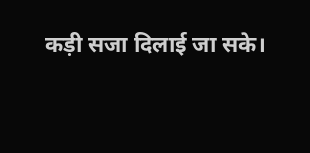कड़ी सजा दिलाई जा सके।